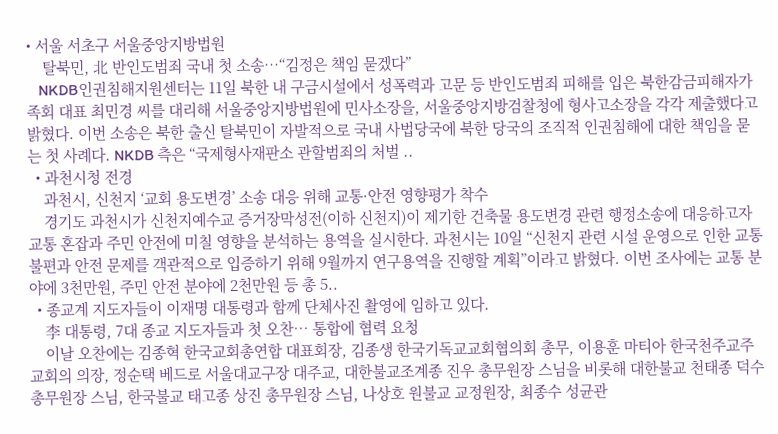• 서울 서초구 서울중앙지방법원
    탈북민, 北 반인도범죄 국내 첫 소송…“김정은 책임 묻겠다”
    NKDB인권침해지원센터는 11일 북한 내 구금시설에서 성폭력과 고문 등 반인도범죄 피해를 입은 북한감금피해자가족회 대표 최민경 씨를 대리해 서울중앙지방법원에 민사소장을, 서울중앙지방검찰청에 형사고소장을 각각 제출했다고 밝혔다. 이번 소송은 북한 출신 탈북민이 자발적으로 국내 사법당국에 북한 당국의 조직적 인권침해에 대한 책임을 묻는 첫 사례다. NKDB 측은 “국제형사재판소 관할범죄의 처벌 ..
  • 과천시청 전경
    과천시, 신천지 ‘교회 용도변경’ 소송 대응 위해 교통·안전 영향평가 착수
    경기도 과천시가 신천지예수교 증거장막성전(이하 신천지)이 제기한 건축물 용도변경 관련 행정소송에 대응하고자 교통 혼잡과 주민 안전에 미칠 영향을 분석하는 용역을 실시한다. 과천시는 10일 “신천지 관련 시설 운영으로 인한 교통 불편과 안전 문제를 객관적으로 입증하기 위해 9월까지 연구용역을 진행할 계획”이라고 밝혔다. 이번 조사에는 교통 분야에 3천만원, 주민 안전 분야에 2천만원 등 총 5..
  • 종교계 지도자들이 이재명 대통령과 함께 단체사진 촬영에 임하고 있다.
    李 대통령, 7대 종교 지도자들과 첫 오찬… 통합에 협력 요청
    이날 오찬에는 김종혁 한국교회총연합 대표회장, 김종생 한국기독교교회협의회 총무, 이용훈 마티아 한국천주교주교회의 의장, 정순택 베드로 서울대교구장 대주교, 대한불교조계종 진우 총무원장 스님을 비롯해 대한불교 천태종 덕수 총무원장 스님, 한국불교 태고종 상진 총무원장 스님, 나상호 원불교 교정원장, 최종수 성균관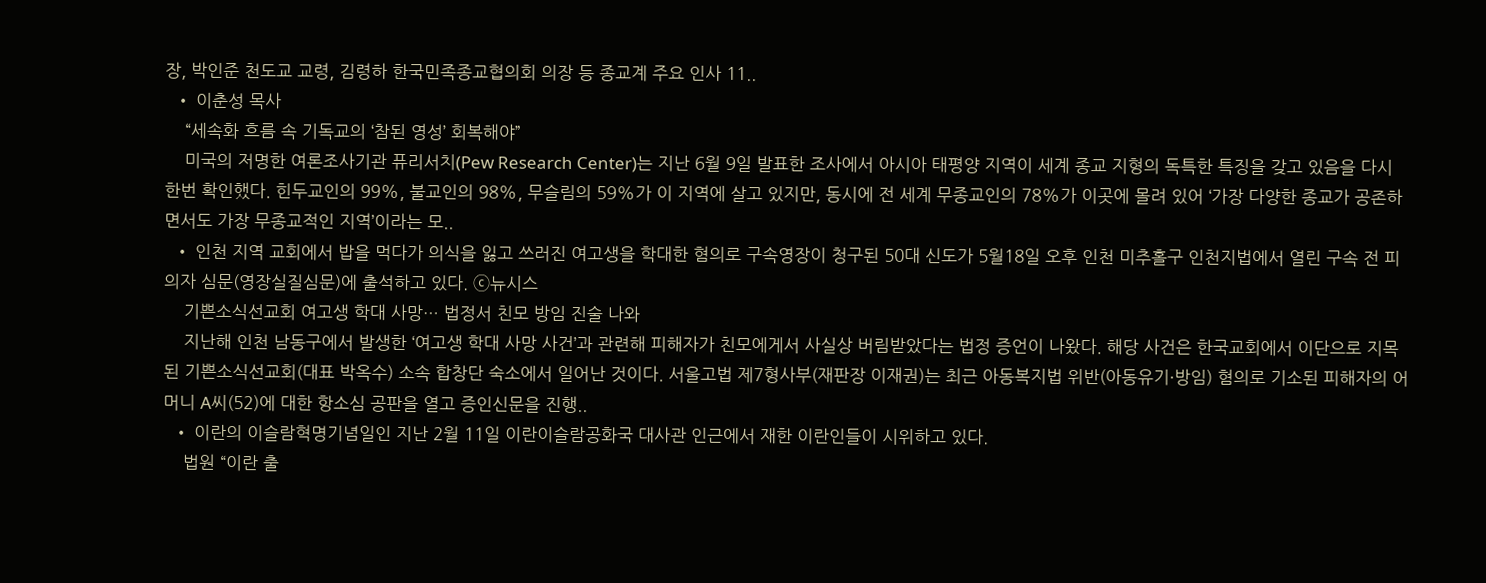장, 박인준 천도교 교령, 김령하 한국민족종교협의회 의장 등 종교계 주요 인사 11..
  • 이춘성 목사
    “세속화 흐름 속 기독교의 ‘참된 영성’ 회복해야”
    미국의 저명한 여론조사기관 퓨리서치(Pew Research Center)는 지난 6월 9일 발표한 조사에서 아시아 태평양 지역이 세계 종교 지형의 독특한 특징을 갖고 있음을 다시 한번 확인했다. 힌두교인의 99%, 불교인의 98%, 무슬림의 59%가 이 지역에 살고 있지만, 동시에 전 세계 무종교인의 78%가 이곳에 몰려 있어 ‘가장 다양한 종교가 공존하면서도 가장 무종교적인 지역’이라는 모..
  • 인천 지역 교회에서 밥을 먹다가 의식을 잃고 쓰러진 여고생을 학대한 혐의로 구속영장이 청구된 50대 신도가 5월18일 오후 인천 미추홀구 인천지법에서 열린 구속 전 피의자 심문(영장실질심문)에 출석하고 있다. ⓒ뉴시스
    기쁜소식선교회 여고생 학대 사망… 법정서 친모 방임 진술 나와
    지난해 인천 남동구에서 발생한 ‘여고생 학대 사망 사건’과 관련해 피해자가 친모에게서 사실상 버림받았다는 법정 증언이 나왔다. 해당 사건은 한국교회에서 이단으로 지목된 기쁜소식선교회(대표 박옥수) 소속 합창단 숙소에서 일어난 것이다. 서울고법 제7형사부(재판장 이재권)는 최근 아동복지법 위반(아동유기·방임) 혐의로 기소된 피해자의 어머니 A씨(52)에 대한 항소심 공판을 열고 증인신문을 진행..
  • 이란의 이슬람혁명기념일인 지난 2월 11일 이란이슬람공화국 대사관 인근에서 재한 이란인들이 시위하고 있다.
    법원 “이란 출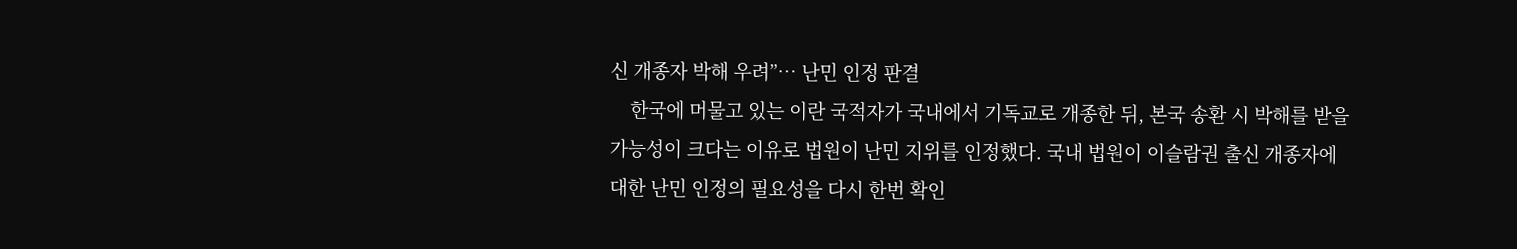신 개종자 박해 우려”… 난민 인정 판결
    한국에 머물고 있는 이란 국적자가 국내에서 기독교로 개종한 뒤, 본국 송환 시 박해를 받을 가능성이 크다는 이유로 법원이 난민 지위를 인정했다. 국내 법원이 이슬람권 출신 개종자에 대한 난민 인정의 필요성을 다시 한번 확인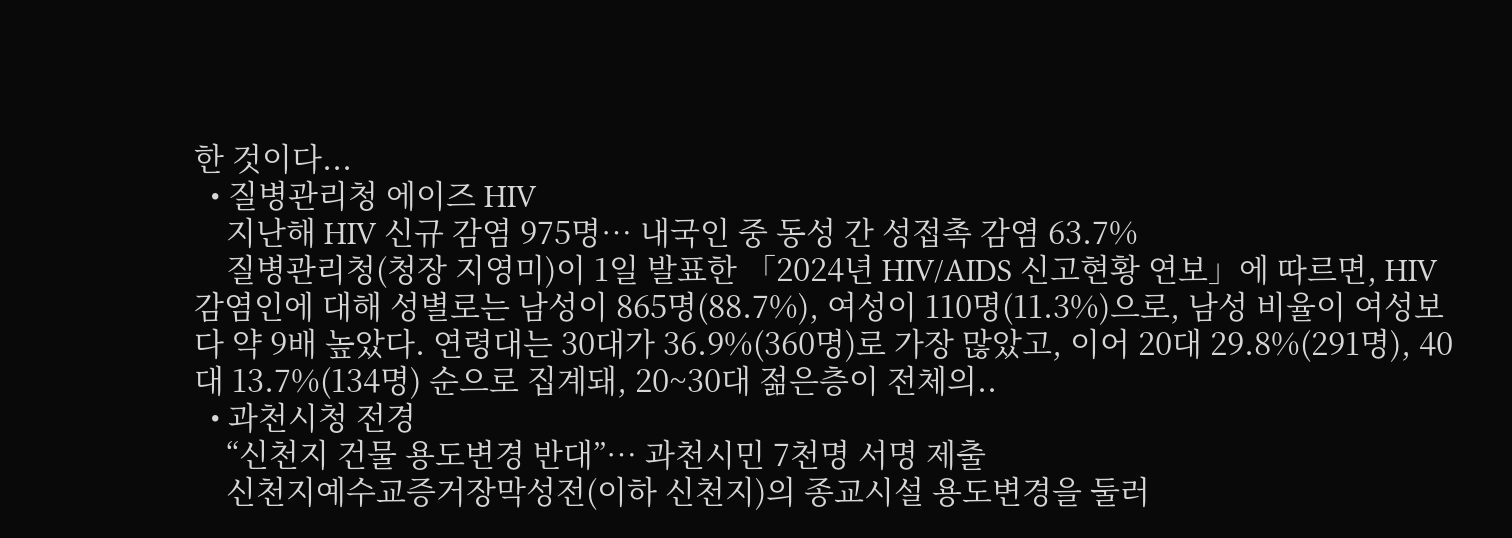한 것이다...
  • 질병관리청 에이즈 HIV
    지난해 HIV 신규 감염 975명… 내국인 중 동성 간 성접촉 감염 63.7%
    질병관리청(청장 지영미)이 1일 발표한 「2024년 HIV/AIDS 신고현황 연보」에 따르면, HIV 감염인에 대해 성별로는 남성이 865명(88.7%), 여성이 110명(11.3%)으로, 남성 비율이 여성보다 약 9배 높았다. 연령대는 30대가 36.9%(360명)로 가장 많았고, 이어 20대 29.8%(291명), 40대 13.7%(134명) 순으로 집계돼, 20~30대 젊은층이 전체의..
  • 과천시청 전경
    “신천지 건물 용도변경 반대”… 과천시민 7천명 서명 제출
    신천지예수교증거장막성전(이하 신천지)의 종교시설 용도변경을 둘러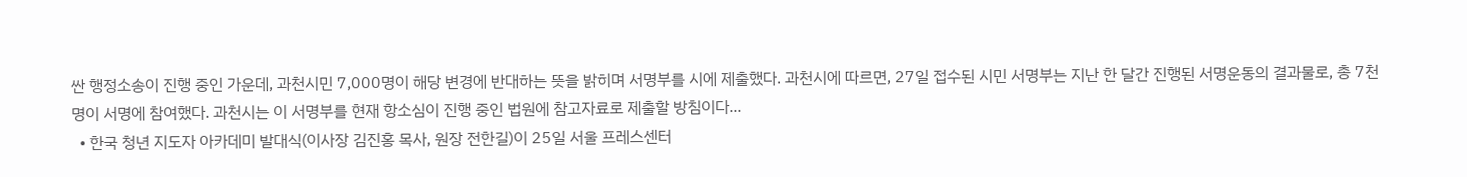싼 행정소송이 진행 중인 가운데, 과천시민 7,000명이 해당 변경에 반대하는 뜻을 밝히며 서명부를 시에 제출했다. 과천시에 따르면, 27일 접수된 시민 서명부는 지난 한 달간 진행된 서명운동의 결과물로, 총 7천 명이 서명에 참여했다. 과천시는 이 서명부를 현재 항소심이 진행 중인 법원에 참고자료로 제출할 방침이다...
  • 한국 청년 지도자 아카데미 발대식(이사장 김진홍 목사, 원장 전한길)이 25일 서울 프레스센터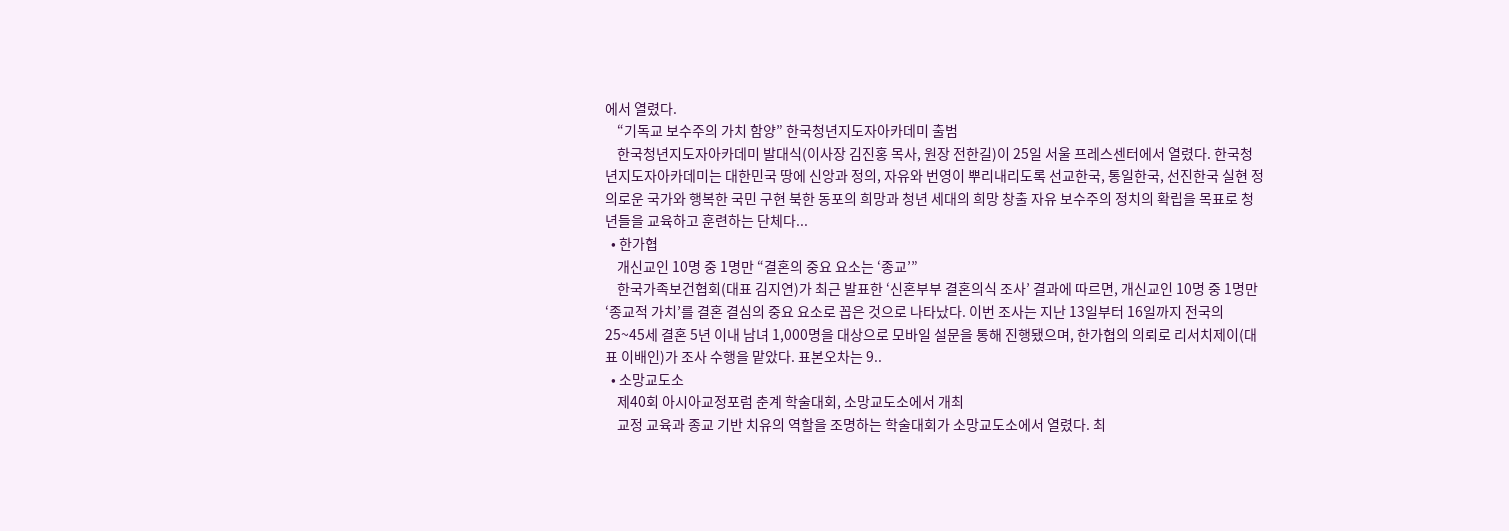에서 열렸다.
    “기독교 보수주의 가치 함양” 한국청년지도자아카데미 출범
    한국청년지도자아카데미 발대식(이사장 김진홍 목사, 원장 전한길)이 25일 서울 프레스센터에서 열렸다. 한국청년지도자아카데미는 대한민국 땅에 신앙과 정의, 자유와 번영이 뿌리내리도록 선교한국, 통일한국, 선진한국 실현 정의로운 국가와 행복한 국민 구현 북한 동포의 희망과 청년 세대의 희망 창출 자유 보수주의 정치의 확립을 목표로 청년들을 교육하고 훈련하는 단체다...
  • 한가협
    개신교인 10명 중 1명만 “결혼의 중요 요소는 ‘종교’”
    한국가족보건협회(대표 김지연)가 최근 발표한 ‘신혼부부 결혼의식 조사’ 결과에 따르면, 개신교인 10명 중 1명만 ‘종교적 가치’를 결혼 결심의 중요 요소로 꼽은 것으로 나타났다. 이번 조사는 지난 13일부터 16일까지 전국의 25~45세 결혼 5년 이내 남녀 1,000명을 대상으로 모바일 설문을 통해 진행됐으며, 한가협의 의뢰로 리서치제이(대표 이배인)가 조사 수행을 맡았다. 표본오차는 9..
  • 소망교도소
    제40회 아시아교정포럼 춘계 학술대회, 소망교도소에서 개최
    교정 교육과 종교 기반 치유의 역할을 조명하는 학술대회가 소망교도소에서 열렸다. 최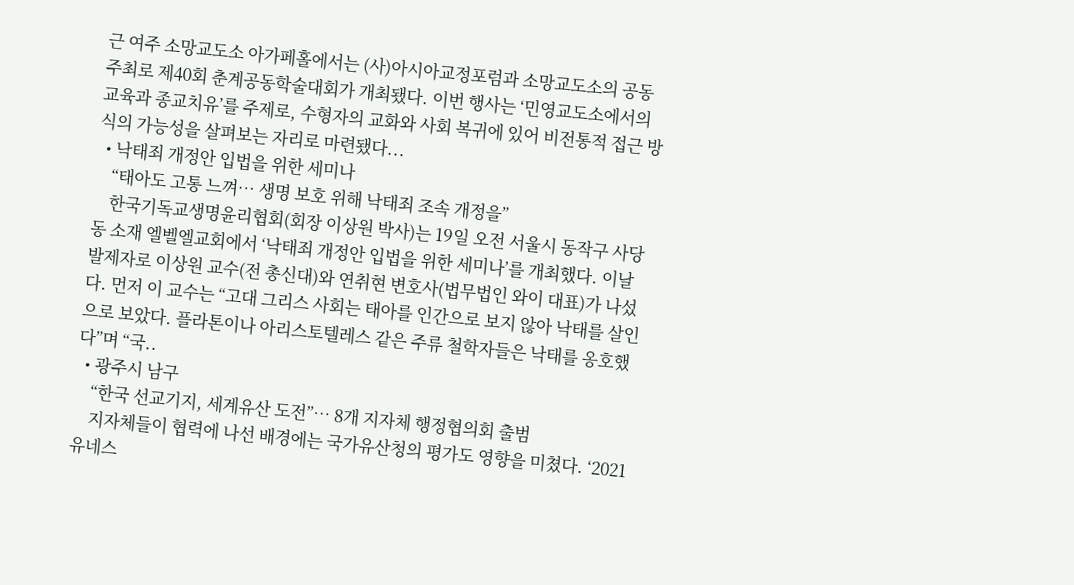근 여주 소망교도소 아가페홀에서는 (사)아시아교정포럼과 소망교도소의 공동 주최로 제40회 춘계공동학술대회가 개최됐다. 이번 행사는 ‘민영교도소에서의 교육과 종교치유’를 주제로, 수형자의 교화와 사회 복귀에 있어 비전통적 접근 방식의 가능성을 살펴보는 자리로 마련됐다...
  • 낙태죄 개정안 입법을 위한 세미나
    “태아도 고통 느껴… 생명 보호 위해 낙태죄 조속 개정을”
    한국기독교생명윤리협회(회장 이상원 박사)는 19일 오전 서울시 동작구 사당동 소재 엘벨엘교회에서 ‘낙태죄 개정안 입법을 위한 세미나’를 개최했다. 이날 발제자로 이상원 교수(전 총신대)와 연취현 변호사(법무법인 와이 대표)가 나섰다. 먼저 이 교수는 “고대 그리스 사회는 태아를 인간으로 보지 않아 낙태를 살인으로 보았다. 플라톤이나 아리스토텔레스 같은 주류 철학자들은 낙태를 옹호했다”며 “국..
  • 광주시 남구
    “한국 선교기지, 세계유산 도전”… 8개 지자체 행정협의회 출범
    지자체들이 협력에 나선 배경에는 국가유산청의 평가도 영향을 미쳤다. ‘2021 유네스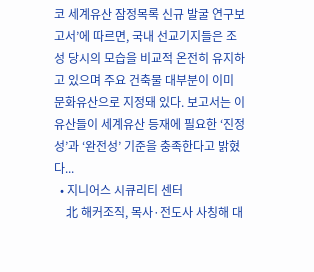코 세계유산 잠정목록 신규 발굴 연구보고서’에 따르면, 국내 선교기지들은 조성 당시의 모습을 비교적 온전히 유지하고 있으며 주요 건축물 대부분이 이미 문화유산으로 지정돼 있다. 보고서는 이 유산들이 세계유산 등재에 필요한 ‘진정성’과 ‘완전성’ 기준을 충족한다고 밝혔다...
  • 지니어스 시큐리티 센터
    北 해커조직, 목사·전도사 사칭해 대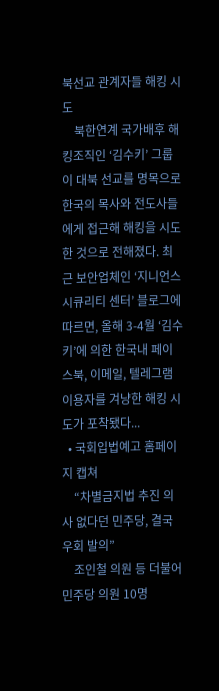북선교 관계자들 해킹 시도
    북한연계 국가배후 해킹조직인 ‘김수키’ 그룹이 대북 선교를 명목으로 한국의 목사와 전도사들에게 접근해 해킹을 시도한 것으로 전해졌다. 최근 보안업체인 ‘지니언스 시큐리티 센터’ 블로그에 따르면, 올해 3-4월 ‘김수키’에 의한 한국내 페이스북, 이메일, 텔레그램 이용자를 겨냥한 해킹 시도가 포착됐다...
  • 국회입법예고 홈페이지 캡쳐
    “차별금지법 추진 의사 없다던 민주당, 결국 우회 발의”
    조인철 의원 등 더불어민주당 의원 10명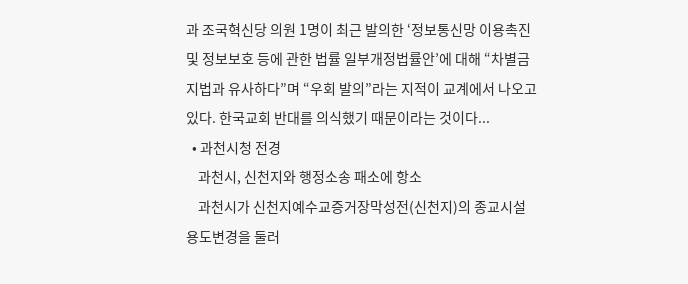과 조국혁신당 의원 1명이 최근 발의한 ‘정보통신망 이용촉진 및 정보보호 등에 관한 법률 일부개정법률안’에 대해 “차별금지법과 유사하다”며 “우회 발의”라는 지적이 교계에서 나오고 있다. 한국교회 반대를 의식했기 때문이라는 것이다...
  • 과천시청 전경
    과천시, 신천지와 행정소송 패소에 항소
    과천시가 신천지예수교증거장막성전(신천지)의 종교시설 용도변경을 둘러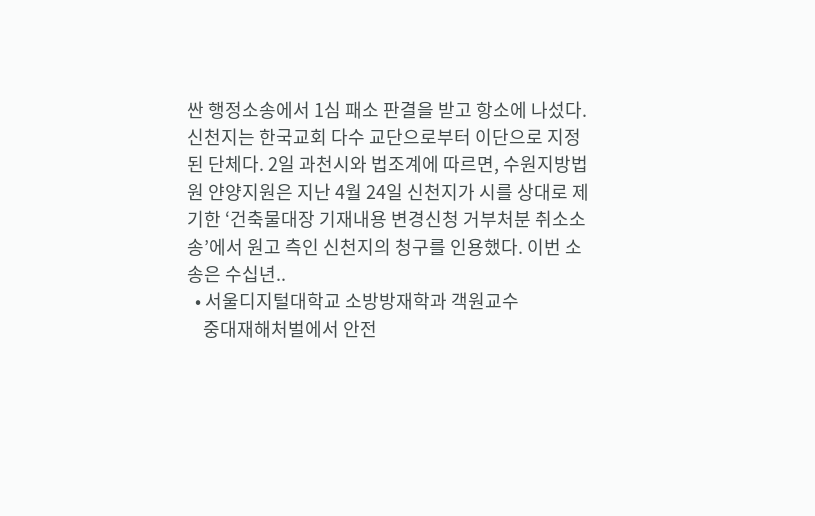싼 행정소송에서 1심 패소 판결을 받고 항소에 나섰다. 신천지는 한국교회 다수 교단으로부터 이단으로 지정된 단체다. 2일 과천시와 법조계에 따르면, 수원지방법원 얀양지원은 지난 4월 24일 신천지가 시를 상대로 제기한 ‘건축물대장 기재내용 변경신청 거부처분 취소소송’에서 원고 측인 신천지의 청구를 인용했다. 이번 소송은 수십년..
  • 서울디지털대학교 소방방재학과 객원교수
    중대재해처벌에서 안전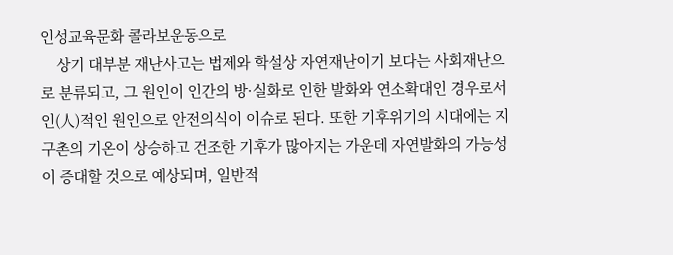인성교육문화 콜라보운동으로
    상기 대부분 재난사고는 법제와 학설상 자연재난이기 보다는 사회재난으로 분류되고, 그 원인이 인간의 방·실화로 인한 발화와 연소확대인 경우로서 인(人)적인 원인으로 안전의식이 이슈로 된다. 또한 기후위기의 시대에는 지구촌의 기온이 상승하고 건조한 기후가 많아지는 가운데 자연발화의 가능성이 증대할 것으로 예상되며, 일반적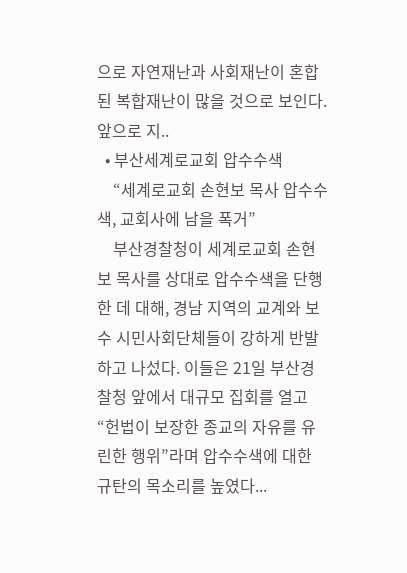으로 자연재난과 사회재난이 혼합된 복합재난이 많을 것으로 보인다. 앞으로 지..
  • 부산세계로교회 압수수색
    “세계로교회 손현보 목사 압수수색, 교회사에 남을 폭거”
    부산경찰청이 세계로교회 손현보 목사를 상대로 압수수색을 단행한 데 대해, 경남 지역의 교계와 보수 시민사회단체들이 강하게 반발하고 나섰다. 이들은 21일 부산경찰청 앞에서 대규모 집회를 열고 “헌법이 보장한 종교의 자유를 유린한 행위”라며 압수수색에 대한 규탄의 목소리를 높였다...